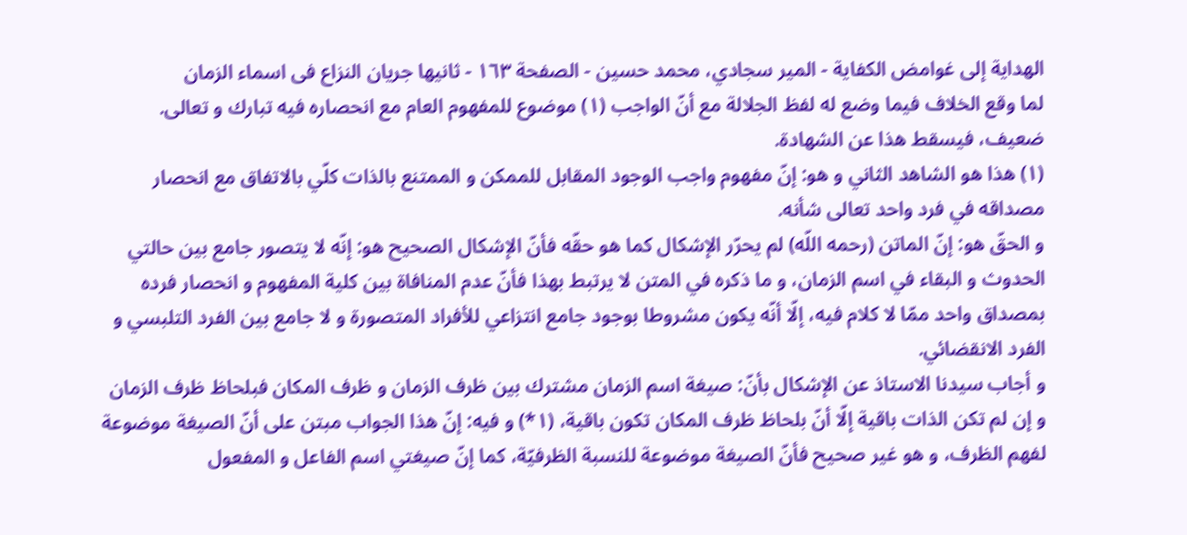الهداية إلى غوامض الكفاية - المير سجادي، محمد حسين - الصفحة ١٦٣ - ثانيها جريان النزاع فى اسماء الزمان
لما وقع الخلاف فيما وضع له لفظ الجلالة مع أنّ الواجب (١) موضوع للمفهوم العام مع انحصاره فيه تبارك و تعالى.
ضعيف، فيسقط هذا عن الشهادة.
(١) هذا هو الشاهد الثاني و هو: إنّ مفهوم واجب الوجود المقابل للممكن و الممتنع بالذات كلّي بالاتفاق مع انحصار مصداقه في فرد واحد تعالى شأنه.
و الحقّ هو: إنّ الماتن (رحمه اللّه) لم يحرّر الإشكال كما هو حقّه فأنّ الإشكال الصحيح هو: إنّه لا يتصور جامع بين حالتي الحدوث و البقاء في اسم الزمان، و ما ذكره في المتن لا يرتبط بهذا فأنّ عدم المنافاة بين كلية المفهوم و انحصار فرده بمصداق واحد ممّا لا كلام فيه، إلّا أنّه يكون مشروطا بوجود جامع انتزاعي للأفراد المتصورة و لا جامع بين الفرد التلبسي و الفرد الانقضائي.
و أجاب سيدنا الاستاذ عن الإشكال بأنّ: صيغة اسم الزمان مشترك بين ظرف الزمان و ظرف المكان فبلحاظ ظرف الزمان و إن لم تكن الذات باقية إلّا أنّ بلحاظ ظرف المكان تكون باقية، (١*) و فيه: إنّ هذا الجواب مبتن على أنّ الصيغة موضوعة لفهم الظرف، و هو غير صحيح فأنّ الصيغة موضوعة للنسبة الظرفيّة، كما إنّ صيغتي اسم الفاعل و المفعول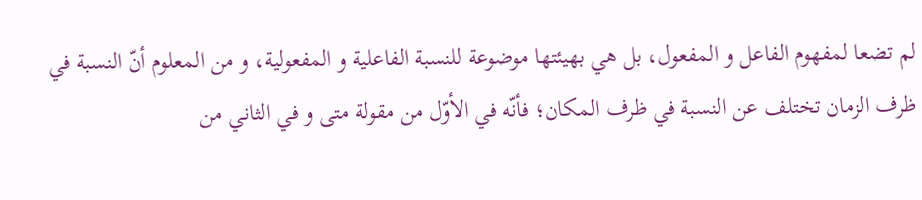لم تضعا لمفهوم الفاعل و المفعول، بل هي بهيئتها موضوعة للنسبة الفاعلية و المفعولية، و من المعلوم أنّ النسبة في ظرف الزمان تختلف عن النسبة في ظرف المكان؛ فأنّه في الأوّل من مقولة متى و في الثاني من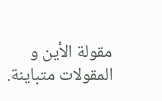مقولة الأين و المقولات متباينة.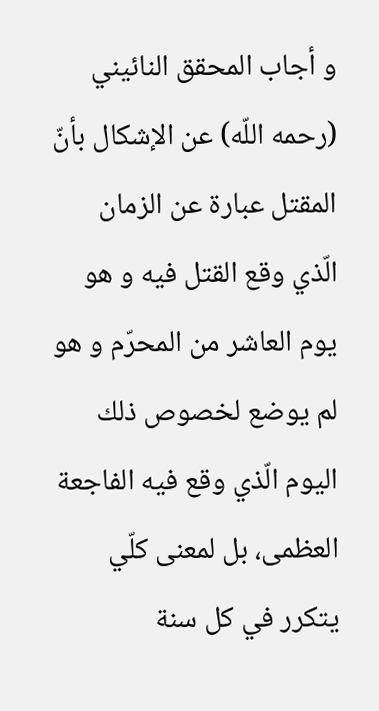و أجاب المحقق النائيني (رحمه اللّه) عن الإشكال بأنّ المقتل عبارة عن الزمان الّذي وقع القتل فيه و هو يوم العاشر من المحرّم و هو لم يوضع لخصوص ذلك اليوم الّذي وقع فيه الفاجعة العظمى، بل لمعنى كلّي يتكرر في كل سنة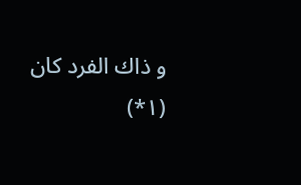و ذاك الفرد كان
(١*)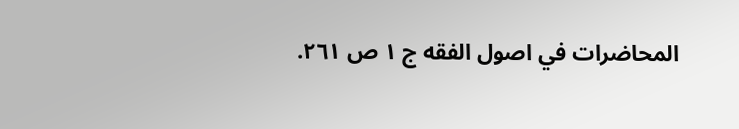المحاضرات في اصول الفقه ج ١ ص ٢٦١.